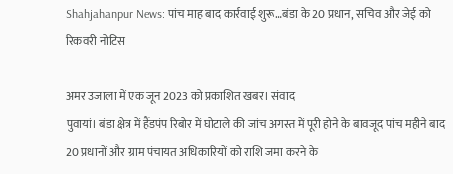Shahjahanpur News: पांच माह बाद कार्रवाई शुरू…बंडा के 20 प्रधान, सचिव और जेई को रिकवरी नोटिस

अमर उजाला में एक जून 2023 को प्रकाशित खबर। संवाद
पुवायां। बंडा क्षेत्र में हैंडपंप रिबोर में घोटाले की जांच अगस्त में पूरी होने के बावजूद पांच महीने बाद 20 प्रधानों और ग्राम पंचायत अधिकारियों को राशि जमा करने के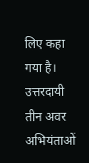लिए कहा गया है। उत्तरदायी तीन अवर अभियंताओं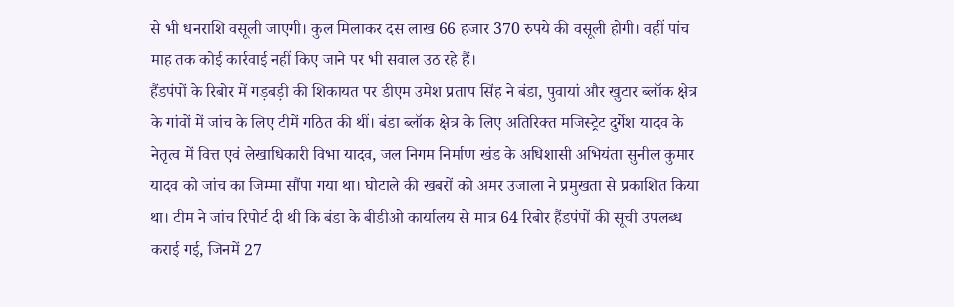से भी धनराशि वसूली जाएगी। कुल मिलाकर दस लाख 66 हजार 370 रुपये की वसूली होगी। वहीं पांच माह तक कोई कार्रवाई नहीं किए जाने पर भी सवाल उठ रहे हैं।
हैंडपंपों के रिबोर में गड़बड़ी की शिकायत पर डीएम उमेश प्रताप सिंह ने बंडा, पुवायां और खुटार ब्लॉक क्षेत्र के गांवों में जांच के लिए टीमें गठित की थीं। बंडा ब्लॉक क्षेत्र के लिए अतिरिक्त मजिस्ट्रेट दुर्गेश यादव के नेतृत्व में वित्त एवं लेखाधिकारी विभा यादव, जल निगम निर्माण खंड के अधिशासी अभियंता सुनील कुमार यादव को जांच का जिम्मा सौंपा गया था। घोटाले की खबरों को अमर उजाला ने प्रमुखता से प्रकाशित किया था। टीम ने जांच रिपोर्ट दी थी कि बंडा के बीडीओ कार्यालय से मात्र 64 रिबोर हैंडपंपों की सूची उपलब्ध कराई गई, जिनमें 27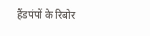हैंडपंपों के रिबोर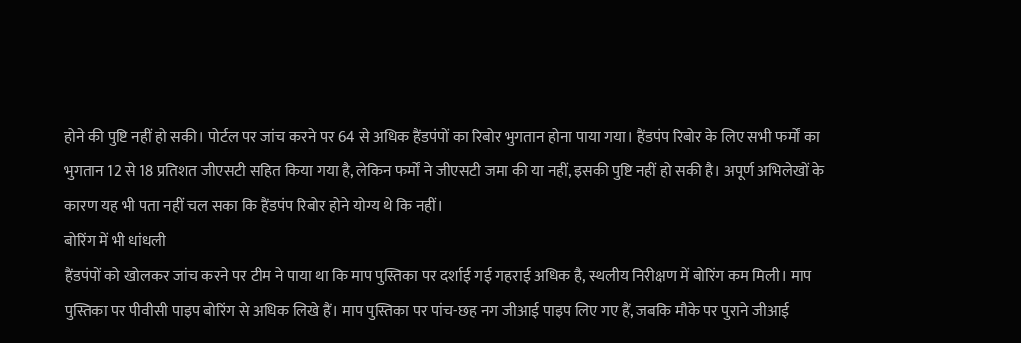होने की पुष्टि नहीं हो सकी। पोर्टल पर जांच करने पर 64 से अधिक हैंडपंपों का रिबोर भुगतान होना पाया गया। हैंडपंप रिबोर के लिए सभी फर्मों का भुगतान 12 से 18 प्रतिशत जीएसटी सहित किया गया है, लेकिन फर्मों ने जीएसटी जमा की या नहीं, इसकी पुष्टि नहीं हो सकी है। अपूर्ण अभिलेखों के कारण यह भी पता नहीं चल सका कि हैंडपंप रिबोर होने योग्य थे कि नहीं।
बोरिंग में भी धांधली
हैंडपंपों को खोलकर जांच करने पर टीम ने पाया था कि माप पुस्तिका पर दर्शाई गई गहराई अधिक है, स्थलीय निरीक्षण में बोरिंग कम मिली। माप पुस्तिका पर पीवीसी पाइप बोरिंग से अधिक लिखे हैं। माप पुस्तिका पर पांच-छह नग जीआई पाइप लिए गए हैं, जबकि मौके पर पुराने जीआई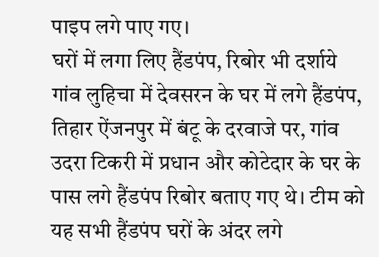पाइप लगे पाए गए।
घरों में लगा लिए हैंडपंप, रिबोर भी दर्शाये
गांव लुहिचा में देवसरन के घर में लगे हैंडपंप, तिहार ऐंजनपुर में बंटू के दरवाजे पर, गांव उदरा टिकरी में प्रधान और कोटेदार के घर के पास लगे हैंडपंप रिबोर बताए गए थे। टीम को यह सभी हैंडपंप घरों के अंदर लगे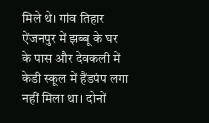मिले थे। गांव तिहार ऐंजनपुर में झब्बू के घर के पास और देवकली में केडी स्कूल में हैंडपंप लगा नहीं मिला था। दोनों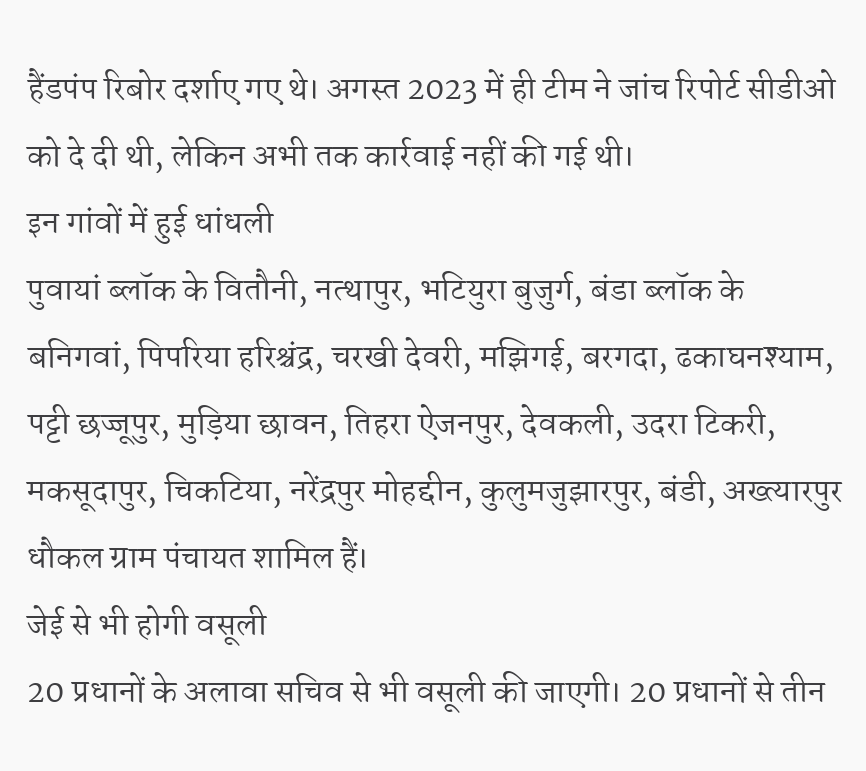हैंडपंप रिबोर दर्शाए गए थे। अगस्त 2023 में ही टीम ने जांच रिपोर्ट सीडीओ को दे दी थी, लेकिन अभी तक कार्रवाई नहीं की गई थी।
इन गांवों में हुई धांधली
पुवायां ब्लॉक के वितौनी, नत्थापुर, भटियुरा बुजुर्ग, बंडा ब्लॉक के बनिगवां, पिपरिया हरिश्चंद्र, चरखी देवरी, मझिगई, बरगदा, ढकाघनश्याम, पट्टी छज्जूपुर, मुड़िया छावन, तिहरा ऐजनपुर, देवकली, उदरा टिकरी, मकसूदापुर, चिकटिया, नरेंद्रपुर मोहद्दीन, कुलुमजुझारपुर, बंडी, अख्त्यारपुर धौकल ग्राम पंचायत शामिल हैं।
जेई से भी होगी वसूली
20 प्रधानों के अलावा सचिव से भी वसूली की जाएगी। 20 प्रधानों से तीन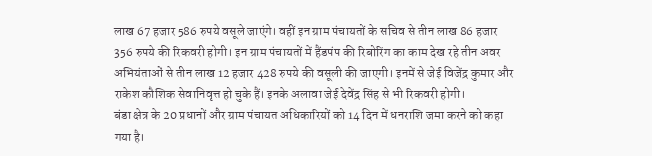लाख 67 हजार 586 रुपये वसूले जाएंगे। वहीं इन ग्राम पंचायतों के सचिव से तीन लाख 86 हजार 356 रुपये की रिकवरी होगी। इन ग्राम पंचायतों में हैंडपंप की रिबोरिंग का काम देख रहे तीन अवर अभियंताओं से तीन लाख 12 हजार 428 रुपये की वसूली की जाएगी। इनमें से जेई विजेंद्र कुमार और राकेश कौशिक सेवानिवृत्त हो चुके हैं। इनके अलावा जेई देवेंद्र सिंह से भी रिकवरी होगी।
बंडा क्षेत्र के 20 प्रधानों और ग्राम पंचायत अधिकारियों को 14 दिन में धनराशि जमा करने को कहा गया है।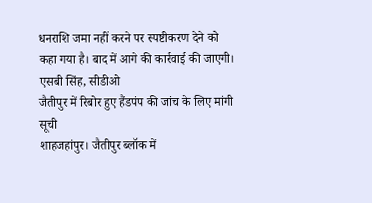धनराशि जमा नहीं करने पर स्पष्टीकरण देने को कहा गया है। बाद में आगे की कार्रवाई की जाएगी। एसबी सिंह, सीडीओ
जैतीपुर में रिबोर हुए हैंडपंप की जांच के लिए मांगी सूची
शाहजहांपुर। जैतीपुर ब्लॉक में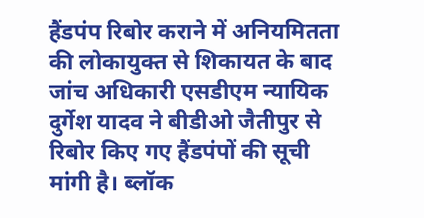हैंडपंप रिबोर कराने में अनियमितता की लोकायुक्त से शिकायत के बाद जांच अधिकारी एसडीएम न्यायिक दुर्गेश यादव ने बीडीओ जैतीपुर से रिबोर किए गए हैंडपंपों की सूची मांगी है। ब्लॉक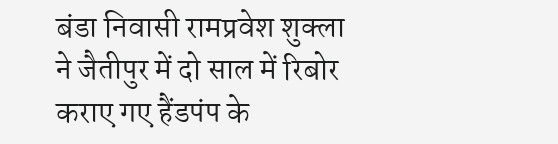बंडा निवासी रामप्रवेश शुक्ला ने जैतीपुर में दो साल में रिबोर कराए गए हैंडपंप के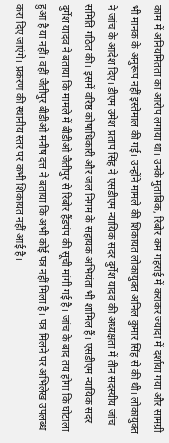काम में अनियमितता का आरोप लगाया था। उनके मुताबिक, रिबोर कम गहराई में कराकर ज्यादा में दर्शाया गया और सामग्री भी मानक के अनुरूप नहीं इस्तेमाल की गई। उन्होंने मामले की शिकायत लोकायुक्त अनिल कुमार सिंह से की थी। लोकायुक्त ने जांच के आदेश दिए। डीएम उमेश प्रताप सिंह ने एसडीएम न्यायिक सदर दुर्गेश यादव की अध्यक्षता में तीन सदस्यीय जांच समिति गठित की। इसमें वरिष्ठ कोषाधिकारी और जल निगम के सहायक अभियंता भी शामिल हैं। एसडीएम न्यायिक सदर दुर्गेश यादव ने बताया कि मामले में बीडीओ जैतीपुर से रिबोर हैंडपंप की सूची मांगी गई है। जांच के बाद तय होगा कि घोटाला हुआ है या नहीं। वहीं जैतीपुर बीडीओ मनीष दत्त ने बताया कि अभी कोई पत्र नहीं मिला है। पत्र मिलने पर अभिलेख उपलब्ध करा दिए जाएंगे। प्रकरण की स्थानीय स्तर पर कभी शिकायत नहीं आई है।